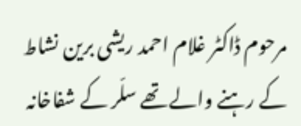مرحوم ڈاکٹر غلام احمد ریشی برین نشاط کے رہنے والے تھے سلّر کے شفاخانہ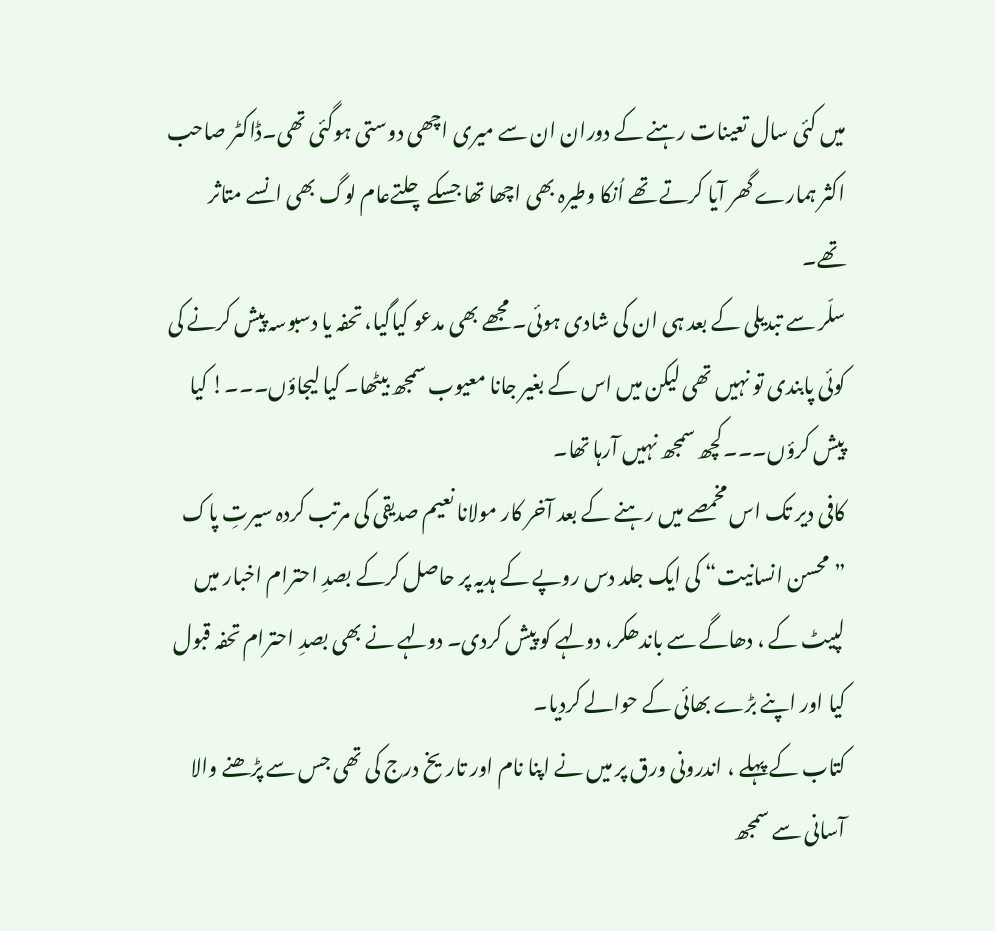میں کئی سال تعینات رہنے کے دوران ان سے میری اچھی دوستی ہوگئی تھی۔ڈاکٹر صاحب اکثر ہمارے گھر آیا کرتے تھے اُنکا وطیرہ بھی اچھا تھا جسکے چلتےعام لوگ بھی انسے متاثر تھے۔
سلّر سے تبدیلی کے بعد ہی ان کی شادی ہوئی۔ مجھے بھی مدعو کیاگیا، تحفہ یا دسبوسہ پیش کرنے کی کوئی پابندی تو نہیں تھی لیکن میں اس کے بغیر جانا معیوب سمجھ بیٹھا۔ کیا لیجاؤں۔۔۔! کیا پیش کرؤں۔۔۔کچھ سمجھ نہیں آرہا تھا۔
کافی دیر تک اس مخمصے میں رہنے کے بعد آخر کار مولانا نعیم صدیقی کی مرتب کردہ سیرتِ پاک ”محسن انسانیت“ کی ایک جلد دس روپے کے ہدیہ پر حاصل کرکے بصدِ احترام اخبار میں لپیٹ کے ، دھاگے سے باندھکر، دولہے کو پیش کردی۔ دولہے نے بھی بصدِ احترام تحفہ قبول کیا اور اپنے بڑے بھائی کے حوالے کردیا۔
کتاب کے پہلے ، اندرونی ورق پر میں نے اپنا نام اور تاریخ درج کی تھی جس سے پڑھنے والا آسانی سے سمجھ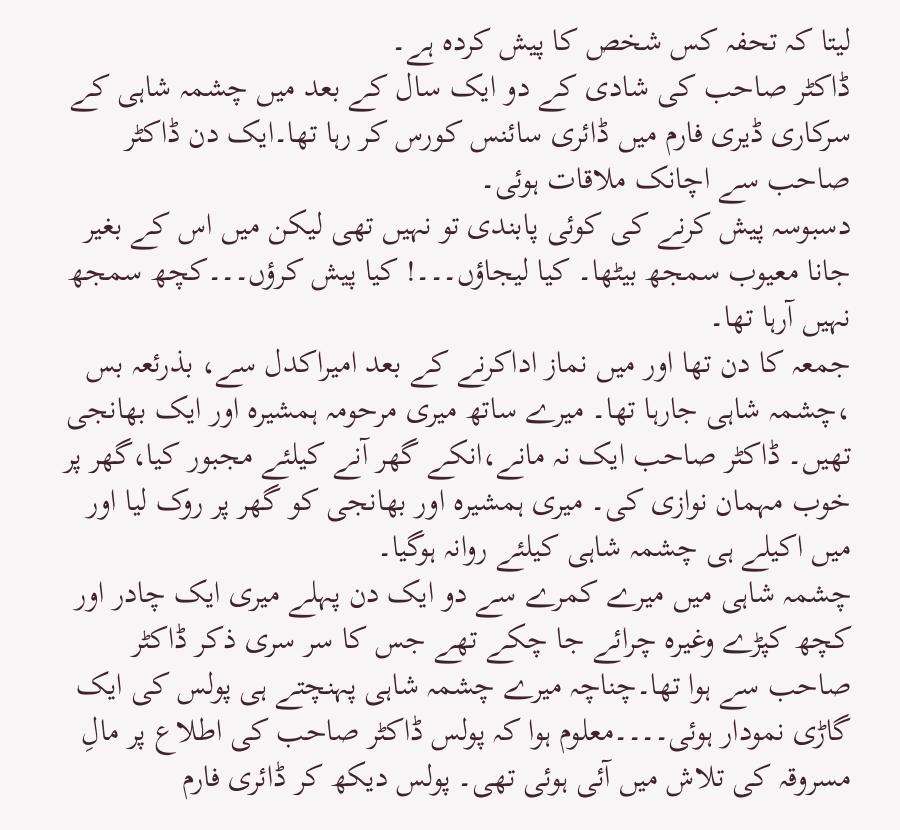لیتا کہ تحفہ کس شخص کا پیش کردہ ہے۔
ڈاکٹر صاحب کی شادی کے دو ایک سال کے بعد میں چشمہ شاہی کے سرکاری ڈیری فارم میں ڈائری سائنس کورس کر رہا تھا۔ایک دن ڈاکٹر صاحب سے اچانک ملاقات ہوئی۔
دسبوسہ پیش کرنے کی کوئی پابندی تو نہیں تھی لیکن میں اس کے بغیر جانا معیوب سمجھ بیٹھا۔ کیا لیجاؤں۔۔۔! کیا پیش کرؤں۔۔۔کچھ سمجھ نہیں آرہا تھا۔
جمعہ کا دن تھا اور میں نماز اداکرنے کے بعد امیراکدل سے، بذرئعہ بس ،چشمہ شاہی جارہا تھا۔ میرے ساتھ میری مرحومہ ہمشیرہ اور ایک بھانجی تھیں۔ ڈاکٹر صاحب ایک نہ مانے،انکے گھر آنے کیلئے مجبور کیا،گھر پر خوب مہمان نوازی کی۔ میری ہمشیرہ اور بھانجی کو گھر پر روک لیا اور میں اکیلے ہی چشمہ شاہی کیلئے روانہ ہوگیا۔
چشمہ شاہی میں میرے کمرے سے دو ایک دن پہلے میری ایک چادر اور کچھ کپڑے وغیرہ چرائے جا چکے تھے جس کا سر سری ذکر ڈاکٹر صاحب سے ہوا تھا۔چناچہ میرے چشمہ شاہی پہنچتے ہی پولس کی ایک گاڑی نمودار ہوئی۔۔۔۔معلوم ہوا کہ پولس ڈاکٹر صاحب کی اطلاع پر مالِ مسروقہ کی تلاش میں آئی ہوئی تھی۔ پولس دیکھ کر ڈائری فارم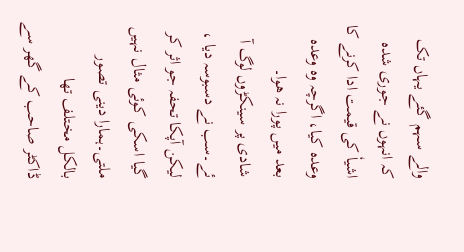والے سہم گئے یہاں تک کہ انہوں نے جوری شدہ اشیاٗ کی قیمت ادا کرنے کا وعدہ کیا، اگرچہ وہ وعدہ بعد میں پورا نہ ھوا۔
شادی پر سینکڑوں لوگ آ ئے۔سب نے دسبوسہ دیا ، لیکن آپکا تحفہ جو اثر کر گیا اسکی کوئی مثال نہیں ملتی۔ہمارا دینی تصور بالکل مختلف تھا
ڈاکٹر صاحب کے گھر سے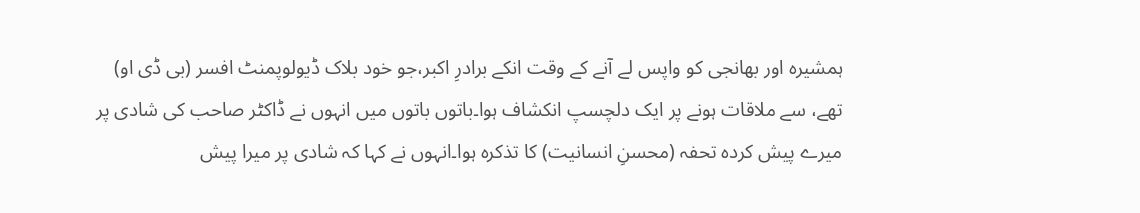ہمشیرہ اور بھانجی کو واپس لے آنے کے وقت انکے برادرِ اکبر،جو خود بلاک ڈیولوپمنٹ افسر (بی ڈی او) تھے، سے ملاقات ہونے پر ایک دلچسپ انکشاف ہوا۔باتوں باتوں میں انہوں نے ڈاکٹر صاحب کی شادی پر میرے پیش کردہ تحفہ (محسنِ انسانیت) کا تذکرہ ہوا۔انہوں نے کہا کہ شادی پر میرا پیش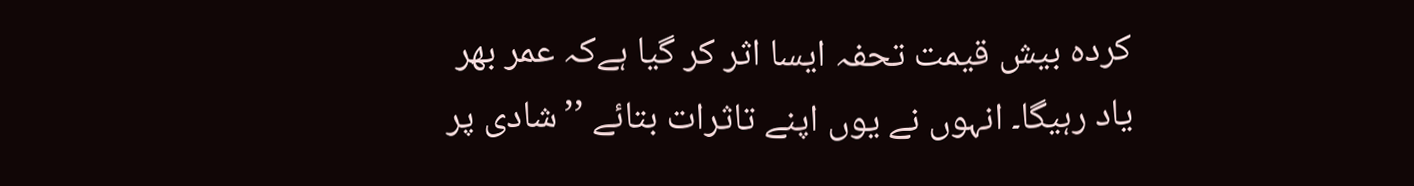کردہ بیش قیمت تحفہ ایسا اثر کر گیا ہےکہ عمر بھر یاد رہیگا۔ انہوں نے یوں اپنے تاثرات بتائے ’’شادی پر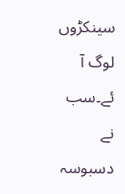سینکڑوں لوگ آ ئے۔سب نے دسبوسہ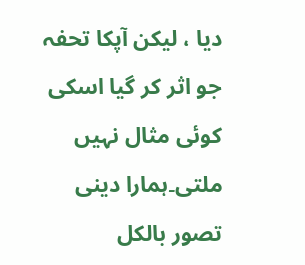دیا ، لیکن آپکا تحفہ جو اثر کر گیا اسکی کوئی مثال نہیں ملتی۔ہمارا دینی تصور بالکل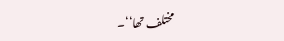مختلف تھا‘‘۔